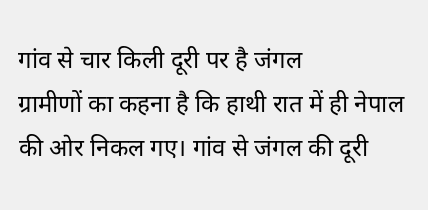गांव से चार किली दूरी पर है जंगल
ग्रामीणों का कहना है कि हाथी रात में ही नेपाल की ओर निकल गए। गांव से जंगल की दूरी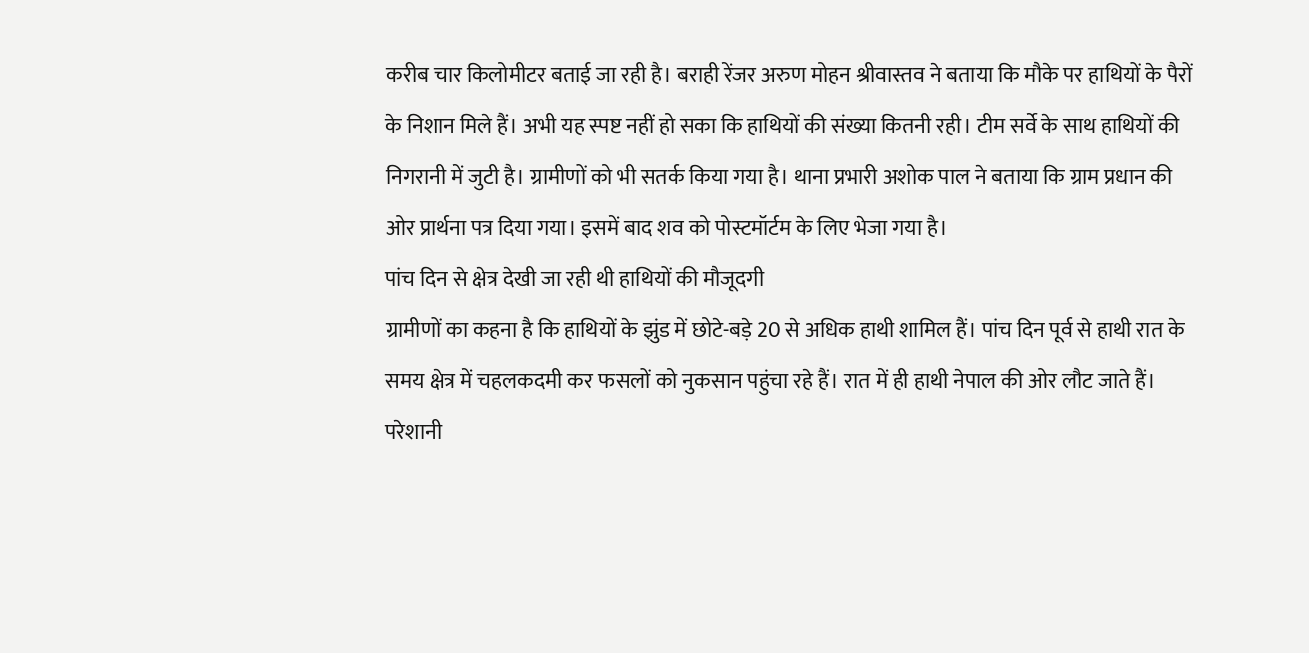करीब चार किलोमीटर बताई जा रही है। बराही रेंजर अरुण मोहन श्रीवास्तव ने बताया कि मौके पर हाथियों के पैरों के निशान मिले हैं। अभी यह स्पष्ट नहीं हो सका कि हाथियों की संख्या कितनी रही। टीम सर्वे के साथ हाथियों की निगरानी में जुटी है। ग्रामीणों को भी सतर्क किया गया है। थाना प्रभारी अशोक पाल ने बताया कि ग्राम प्रधान की ओर प्रार्थना पत्र दिया गया। इसमें बाद शव को पोस्टमॉर्टम के लिए भेजा गया है।
पांच दिन से क्षेत्र देखी जा रही थी हाथियों की मौजूदगी
ग्रामीणों का कहना है कि हाथियों के झुंड में छोटे-बड़े 20 से अधिक हाथी शामिल हैं। पांच दिन पूर्व से हाथी रात के समय क्षेत्र में चहलकदमी कर फसलों को नुकसान पहुंचा रहे हैं। रात में ही हाथी नेपाल की ओर लौट जाते हैं। परेशानी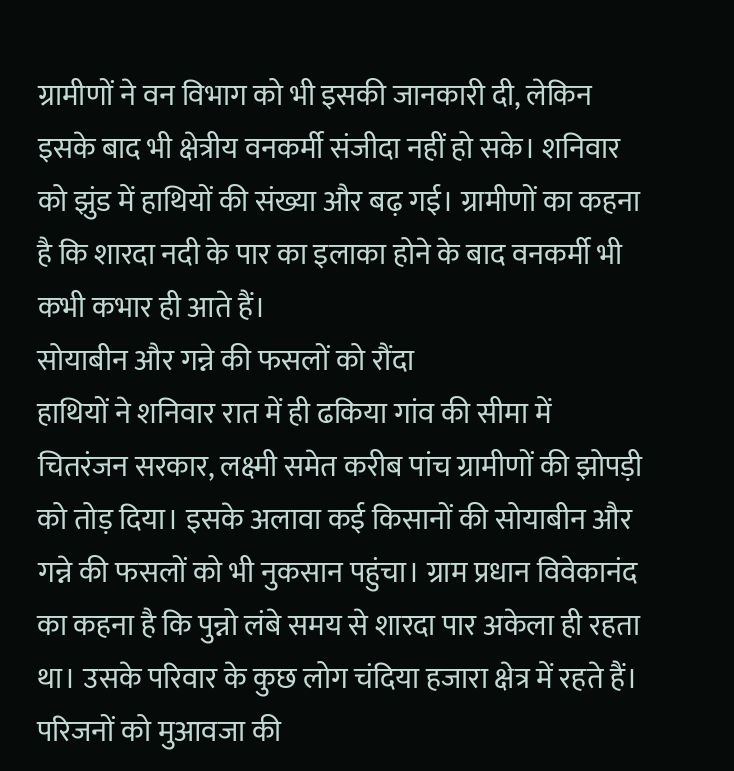ग्रामीणों ने वन विभाग को भी इसकी जानकारी दी, लेकिन इसके बाद भी क्षेत्रीय वनकर्मी संजीदा नहीं हो सके। शनिवार को झुंड में हाथियों की संख्या और बढ़ गई। ग्रामीणों का कहना है कि शारदा नदी के पार का इलाका होने के बाद वनकर्मी भी कभी कभार ही आते हैं।
सोयाबीन और गन्ने की फसलों को रौंदा
हाथियों ने शनिवार रात में ही ढकिया गांव की सीमा में चितरंजन सरकार, लक्ष्मी समेत करीब पांच ग्रामीणों की झोपड़ी को तोड़ दिया। इसके अलावा कई किसानों की सोयाबीन और गन्ने की फसलों को भी नुकसान पहुंचा। ग्राम प्रधान विवेकानंद का कहना है कि पुन्नो लंबे समय से शारदा पार अकेला ही रहता था। उसके परिवार के कुछ लोग चंदिया हजारा क्षेत्र में रहते हैं। परिजनों को मुआवजा की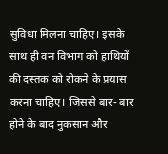सुविधा मिलना चाहिए। इसके साथ ही वन विभाग को हाथियों की दस्तक को रोकने के प्रयास करना चाहिए। जिससे बार- बार होने के बाद नुकसान और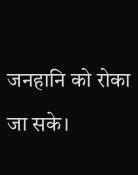जनहानि को रोका जा सके।